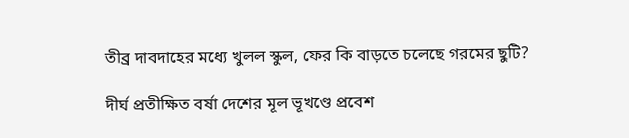তীব্র দাবদাহের মধ্যে খুলল স্কুল, ফের কি বাড়তে চলেছে গরমের ছুটি?

দীর্ঘ প্রতীক্ষিত বর্ষা দেশের মূল ভূখণ্ডে প্রবেশ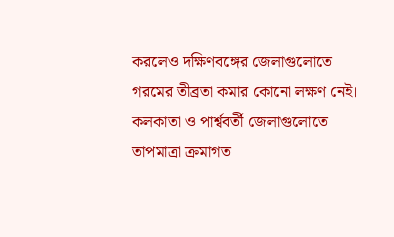করলেও দক্ষিণবঙ্গের জেলাগুলোতে গরমের তীব্রতা কমার কোনো লক্ষণ নেই। কলকাতা ও পার্শ্ববর্তী জেলাগুলোতে তাপমাত্রা ক্রমাগত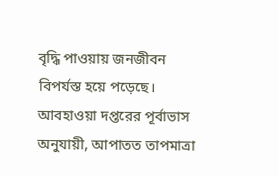বৃদ্ধি পাওয়ায় জনজীবন বিপর্যস্ত হয়ে পড়েছে। আবহাওয়া দপ্তরের পূর্বাভাস অনুযায়ী, আপাতত তাপমাত্রা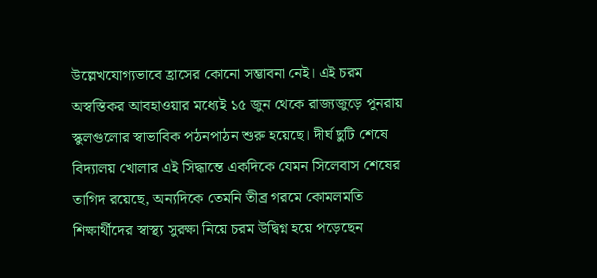উল্লেখযোগ্যভাবে হ্রাসের কোনো সম্ভাবনা নেই। এই চরম অস্বস্তিকর আবহাওয়ার মধ্যেই ১৫ জুন থেকে রাজ্যজুড়ে পুনরায় স্কুলগুলোর স্বাভাবিক পঠনপাঠন শুরু হয়েছে। দীর্ঘ ছুটি শেষে বিদ্যালয় খোলার এই সিদ্ধান্তে একদিকে যেমন সিলেবাস শেষের তাগিদ রয়েছে, অন্যদিকে তেমনি তীব্র গরমে কোমলমতি শিক্ষার্থীদের স্বাস্থ্য সুরক্ষা নিয়ে চরম উদ্বিগ্ন হয়ে পড়েছেন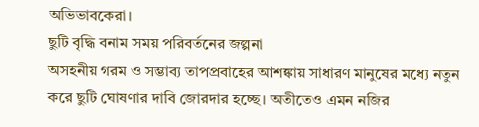অভিভাবকেরা।
ছুটি বৃদ্ধি বনাম সময় পরিবর্তনের জল্পনা
অসহনীয় গরম ও সম্ভাব্য তাপপ্রবাহের আশঙ্কায় সাধারণ মানুষের মধ্যে নতুন করে ছুটি ঘোষণার দাবি জোরদার হচ্ছে। অতীতেও এমন নজির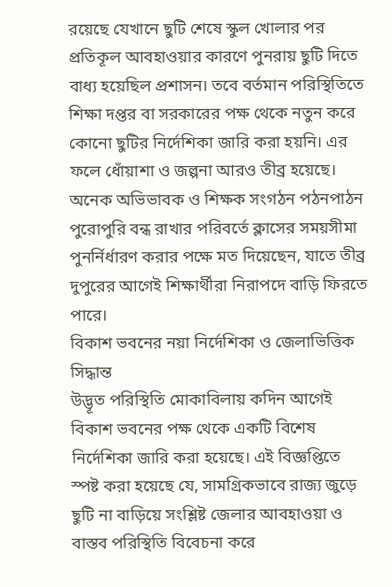রয়েছে যেখানে ছুটি শেষে স্কুল খোলার পর প্রতিকূল আবহাওয়ার কারণে পুনরায় ছুটি দিতে বাধ্য হয়েছিল প্রশাসন। তবে বর্তমান পরিস্থিতিতে শিক্ষা দপ্তর বা সরকারের পক্ষ থেকে নতুন করে কোনো ছুটির নির্দেশিকা জারি করা হয়নি। এর ফলে ধোঁয়াশা ও জল্পনা আরও তীব্র হয়েছে। অনেক অভিভাবক ও শিক্ষক সংগঠন পঠনপাঠন পুরোপুরি বন্ধ রাখার পরিবর্তে ক্লাসের সময়সীমা পুনর্নির্ধারণ করার পক্ষে মত দিয়েছেন, যাতে তীব্র দুপুরের আগেই শিক্ষার্থীরা নিরাপদে বাড়ি ফিরতে পারে।
বিকাশ ভবনের নয়া নির্দেশিকা ও জেলাভিত্তিক সিদ্ধান্ত
উদ্ভূত পরিস্থিতি মোকাবিলায় কদিন আগেই বিকাশ ভবনের পক্ষ থেকে একটি বিশেষ নির্দেশিকা জারি করা হয়েছে। এই বিজ্ঞপ্তিতে স্পষ্ট করা হয়েছে যে, সামগ্রিকভাবে রাজ্য জুড়ে ছুটি না বাড়িয়ে সংশ্লিষ্ট জেলার আবহাওয়া ও বাস্তব পরিস্থিতি বিবেচনা করে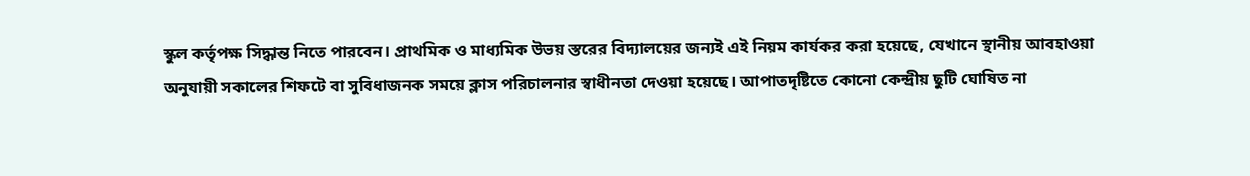স্কুল কর্তৃপক্ষ সিদ্ধান্ত নিতে পারবেন। প্রাথমিক ও মাধ্যমিক উভয় স্তরের বিদ্যালয়ের জন্যই এই নিয়ম কার্যকর করা হয়েছে, যেখানে স্থানীয় আবহাওয়া অনুযায়ী সকালের শিফটে বা সুবিধাজনক সময়ে ক্লাস পরিচালনার স্বাধীনতা দেওয়া হয়েছে। আপাতদৃষ্টিতে কোনো কেন্দ্রীয় ছুটি ঘোষিত না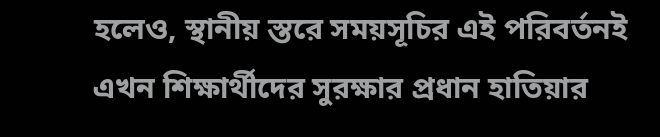হলেও, স্থানীয় স্তরে সময়সূচির এই পরিবর্তনই এখন শিক্ষার্থীদের সুরক্ষার প্রধান হাতিয়ার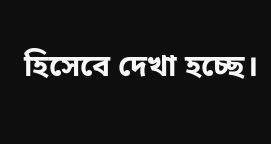হিসেবে দেখা হচ্ছে।